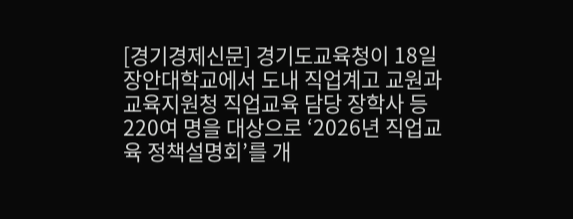[경기경제신문] 경기도교육청이 18일 장안대학교에서 도내 직업계고 교원과 교육지원청 직업교육 담당 장학사 등 220여 명을 대상으로 ‘2026년 직업교육 정책설명회’를 개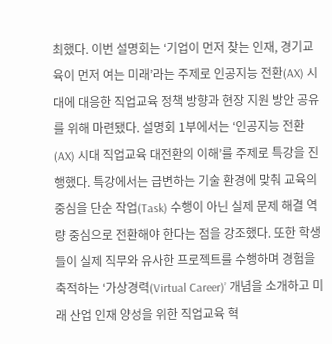최했다. 이번 설명회는 ‘기업이 먼저 찾는 인재, 경기교육이 먼저 여는 미래’라는 주제로 인공지능 전환(AX) 시대에 대응한 직업교육 정책 방향과 현장 지원 방안 공유를 위해 마련됐다. 설명회 1부에서는 ‘인공지능 전환(AX) 시대 직업교육 대전환의 이해’를 주제로 특강을 진행했다. 특강에서는 급변하는 기술 환경에 맞춰 교육의 중심을 단순 작업(Task) 수행이 아닌 실제 문제 해결 역량 중심으로 전환해야 한다는 점을 강조했다. 또한 학생들이 실제 직무와 유사한 프로젝트를 수행하며 경험을 축적하는 ‘가상경력(Virtual Career)’ 개념을 소개하고 미래 산업 인재 양성을 위한 직업교육 혁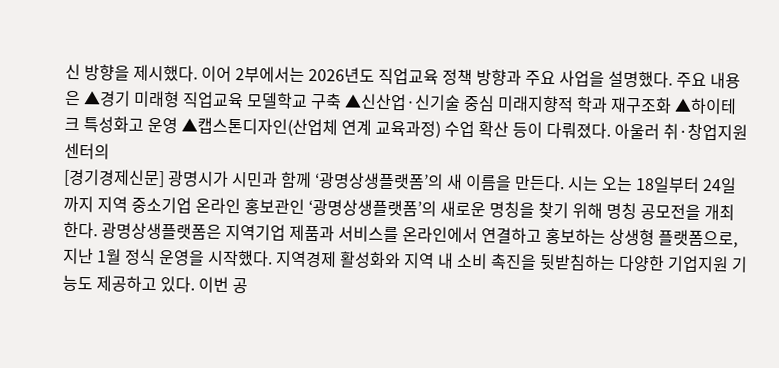신 방향을 제시했다. 이어 2부에서는 2026년도 직업교육 정책 방향과 주요 사업을 설명했다. 주요 내용은 ▲경기 미래형 직업교육 모델학교 구축 ▲신산업·신기술 중심 미래지향적 학과 재구조화 ▲하이테크 특성화고 운영 ▲캡스톤디자인(산업체 연계 교육과정) 수업 확산 등이 다뤄졌다. 아울러 취·창업지원센터의
[경기경제신문] 광명시가 시민과 함께 ‘광명상생플랫폼’의 새 이름을 만든다. 시는 오는 18일부터 24일까지 지역 중소기업 온라인 홍보관인 ‘광명상생플랫폼’의 새로운 명칭을 찾기 위해 명칭 공모전을 개최한다. 광명상생플랫폼은 지역기업 제품과 서비스를 온라인에서 연결하고 홍보하는 상생형 플랫폼으로, 지난 1월 정식 운영을 시작했다. 지역경제 활성화와 지역 내 소비 촉진을 뒷받침하는 다양한 기업지원 기능도 제공하고 있다. 이번 공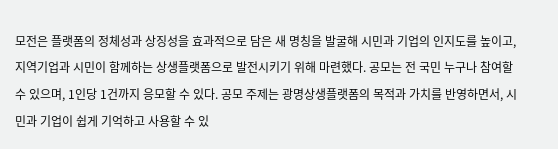모전은 플랫폼의 정체성과 상징성을 효과적으로 담은 새 명칭을 발굴해 시민과 기업의 인지도를 높이고, 지역기업과 시민이 함께하는 상생플랫폼으로 발전시키기 위해 마련했다. 공모는 전 국민 누구나 참여할 수 있으며, 1인당 1건까지 응모할 수 있다. 공모 주제는 광명상생플랫폼의 목적과 가치를 반영하면서, 시민과 기업이 쉽게 기억하고 사용할 수 있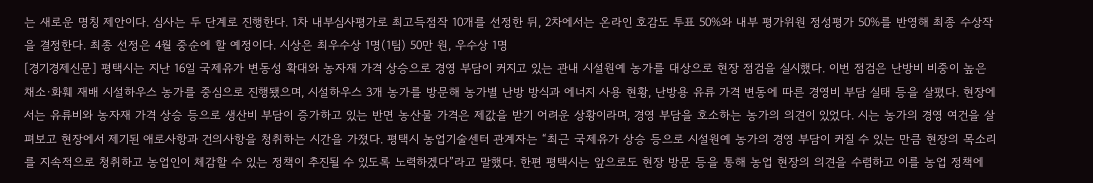는 새로운 명칭 제안이다. 심사는 두 단계로 진행한다. 1차 내부심사평가로 최고득점작 10개를 선정한 뒤, 2차에서는 온라인 호감도 투표 50%와 내부 평가위원 정성평가 50%를 반영해 최종 수상작을 결정한다. 최종 선정은 4월 중순에 할 예정이다. 시상은 최우수상 1명(1팀) 50만 원, 우수상 1명
[경기경제신문] 평택시는 지난 16일 국제유가 변동성 확대와 농자재 가격 상승으로 경영 부담이 커지고 있는 관내 시설원예 농가를 대상으로 현장 점검을 실시했다. 이번 점검은 난방비 비중이 높은 채소·화훼 재배 시설하우스 농가를 중심으로 진행됐으며, 시설하우스 3개 농가를 방문해 농가별 난방 방식과 에너지 사용 현황, 난방용 유류 가격 변동에 따른 경영비 부담 실태 등을 살폈다. 현장에서는 유류비와 농자재 가격 상승 등으로 생산비 부담이 증가하고 있는 반면 농산물 가격은 제값을 받기 어려운 상황이라며, 경영 부담을 호소하는 농가의 의견이 있었다. 시는 농가의 경영 여건을 살펴보고 현장에서 제기된 애로사항과 건의사항을 청취하는 시간을 가졌다. 평택시 농업기술센터 관계자는 “최근 국제유가 상승 등으로 시설원예 농가의 경영 부담이 커질 수 있는 만큼 현장의 목소리를 지속적으로 청취하고 농업인이 체감할 수 있는 정책이 추진될 수 있도록 노력하겠다”라고 말했다. 한편 평택시는 앞으로도 현장 방문 등을 통해 농업 현장의 의견을 수렴하고 이를 농업 정책에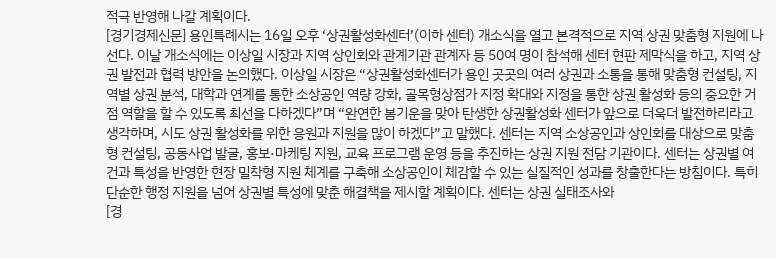적극 반영해 나갈 계획이다.
[경기경제신문] 용인특례시는 16일 오후 ‘상권활성화센터’(이하 센터) 개소식을 열고 본격적으로 지역 상권 맞춤형 지원에 나선다. 이날 개소식에는 이상일 시장과 지역 상인회와 관계기관 관계자 등 50여 명이 참석해 센터 현판 제막식을 하고, 지역 상권 발전과 협력 방안을 논의했다. 이상일 시장은 “상권활성화센터가 용인 곳곳의 여러 상권과 소통을 통해 맞춤형 컨설팅, 지역별 상권 분석, 대학과 연계를 통한 소상공인 역량 강화, 골목형상점가 지정 확대와 지정을 통한 상권 활성화 등의 중요한 거점 역할을 할 수 있도록 최선을 다하겠다”며 “완연한 봄기운을 맞아 탄생한 상권활성화 센터가 앞으로 더욱더 발전하리라고 생각하며, 시도 상권 활성화를 위한 응원과 지원을 많이 하겠다”고 말했다. 센터는 지역 소상공인과 상인회를 대상으로 맞춤형 컨설팅, 공동사업 발굴, 홍보·마케팅 지원, 교육 프로그램 운영 등을 추진하는 상권 지원 전담 기관이다. 센터는 상권별 여건과 특성을 반영한 현장 밀착형 지원 체계를 구축해 소상공인이 체감할 수 있는 실질적인 성과를 창출한다는 방침이다. 특히 단순한 행정 지원을 넘어 상권별 특성에 맞춘 해결책을 제시할 계획이다. 센터는 상권 실태조사와
[경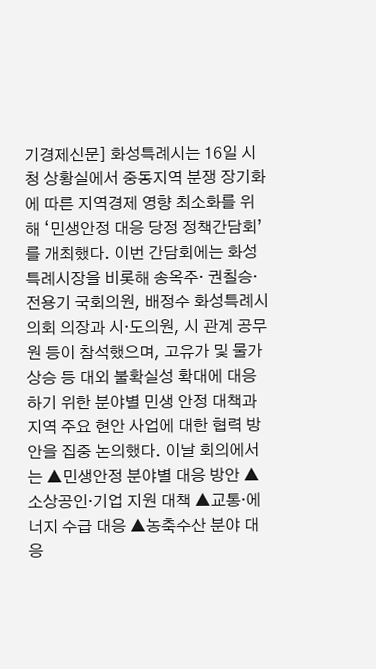기경제신문] 화성특례시는 16일 시청 상황실에서 중동지역 분쟁 장기화에 따른 지역경제 영향 최소화를 위해 ‘민생안정 대응 당정 정책간담회’를 개최했다. 이번 간담회에는 화성특례시장을 비롯해 송옥주· 권칠승· 전용기 국회의원, 배정수 화성특례시의회 의장과 시·도의원, 시 관계 공무원 등이 참석했으며, 고유가 및 물가 상승 등 대외 불확실성 확대에 대응하기 위한 분야별 민생 안정 대책과 지역 주요 현안 사업에 대한 협력 방안을 집중 논의했다. 이날 회의에서는 ▲민생안정 분야별 대응 방안 ▲소상공인·기업 지원 대책 ▲교통·에너지 수급 대응 ▲농축수산 분야 대응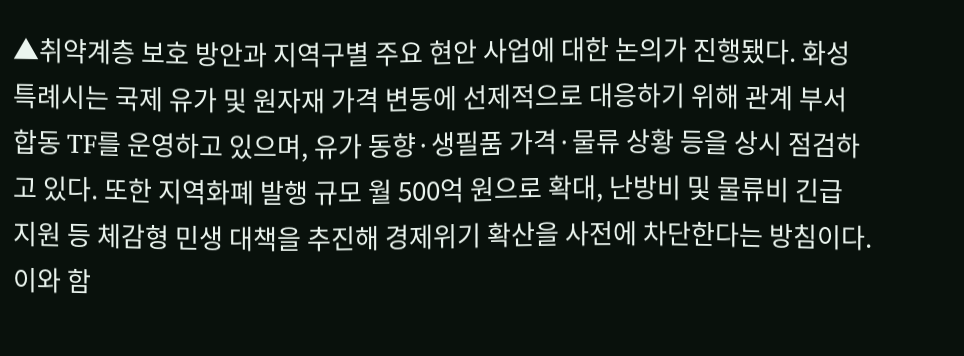▲취약계층 보호 방안과 지역구별 주요 현안 사업에 대한 논의가 진행됐다. 화성특례시는 국제 유가 및 원자재 가격 변동에 선제적으로 대응하기 위해 관계 부서 합동 TF를 운영하고 있으며, 유가 동향·생필품 가격·물류 상황 등을 상시 점검하고 있다. 또한 지역화폐 발행 규모 월 500억 원으로 확대, 난방비 및 물류비 긴급 지원 등 체감형 민생 대책을 추진해 경제위기 확산을 사전에 차단한다는 방침이다. 이와 함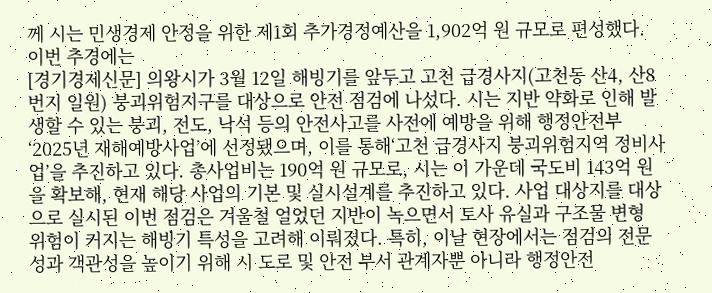께 시는 민생경제 안정을 위한 제1회 추가경정예산을 1,902억 원 규모로 편성했다. 이번 추경에는
[경기경제신문] 의왕시가 3월 12일 해빙기를 앞두고 고천 급경사지(고천동 산4, 산8번지 일원) 붕괴위험지구를 대상으로 안전 점검에 나섰다. 시는 지반 약화로 인해 발생할 수 있는 붕괴, 전도, 낙석 등의 안전사고를 사전에 예방을 위해 행정안전부 ‘2025년 재해예방사업’에 선정됐으며, 이를 통해‘고천 급경사지 붕괴위험지역 정비사업’을 추진하고 있다. 총사업비는 190억 원 규모로, 시는 이 가운데 국도비 143억 원을 확보해, 현재 해당 사업의 기본 및 실시설계를 추진하고 있다. 사업 대상지를 대상으로 실시된 이번 점검은 겨울철 얼었던 지반이 녹으면서 토사 유실과 구조물 변형 위험이 커지는 해빙기 특성을 고려해 이뤄졌다. 특히, 이날 현장에서는 점검의 전문성과 객관성을 높이기 위해 시 도로 및 안전 부서 관계자뿐 아니라 행정안전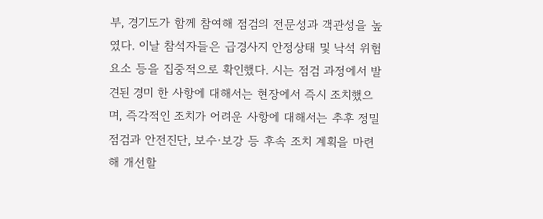부, 경기도가 함께 참여해 점검의 전문성과 객관성을 높였다. 이날 참석자들은 급경사지 안정상태 및 낙석 위험 요소 등을 집중적으로 확인했다. 시는 점검 과정에서 발견된 경미 한 사항에 대해서는 현장에서 즉시 조치했으며, 즉각적인 조치가 어려운 사항에 대해서는 추후 정밀 점검과 안전진단, 보수·보강 등 후속 조치 계획을 마련해 개선할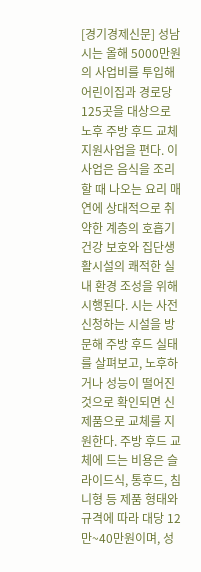[경기경제신문] 성남시는 올해 5000만원의 사업비를 투입해 어린이집과 경로당 125곳을 대상으로 노후 주방 후드 교체 지원사업을 편다. 이 사업은 음식을 조리할 때 나오는 요리 매연에 상대적으로 취약한 계층의 호흡기 건강 보호와 집단생활시설의 쾌적한 실내 환경 조성을 위해 시행된다. 시는 사전 신청하는 시설을 방문해 주방 후드 실태를 살펴보고, 노후하거나 성능이 떨어진 것으로 확인되면 신제품으로 교체를 지원한다. 주방 후드 교체에 드는 비용은 슬라이드식, 통후드, 침니형 등 제품 형태와 규격에 따라 대당 12만~40만원이며, 성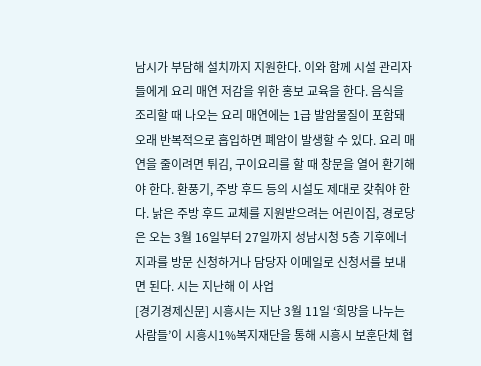남시가 부담해 설치까지 지원한다. 이와 함께 시설 관리자들에게 요리 매연 저감을 위한 홍보 교육을 한다. 음식을 조리할 때 나오는 요리 매연에는 1급 발암물질이 포함돼 오래 반복적으로 흡입하면 폐암이 발생할 수 있다. 요리 매연을 줄이려면 튀김, 구이요리를 할 때 창문을 열어 환기해야 한다. 환풍기, 주방 후드 등의 시설도 제대로 갖춰야 한다. 낡은 주방 후드 교체를 지원받으려는 어린이집, 경로당은 오는 3월 16일부터 27일까지 성남시청 5층 기후에너지과를 방문 신청하거나 담당자 이메일로 신청서를 보내면 된다. 시는 지난해 이 사업
[경기경제신문] 시흥시는 지난 3월 11일 ‘희망을 나누는 사람들’이 시흥시1%복지재단을 통해 시흥시 보훈단체 협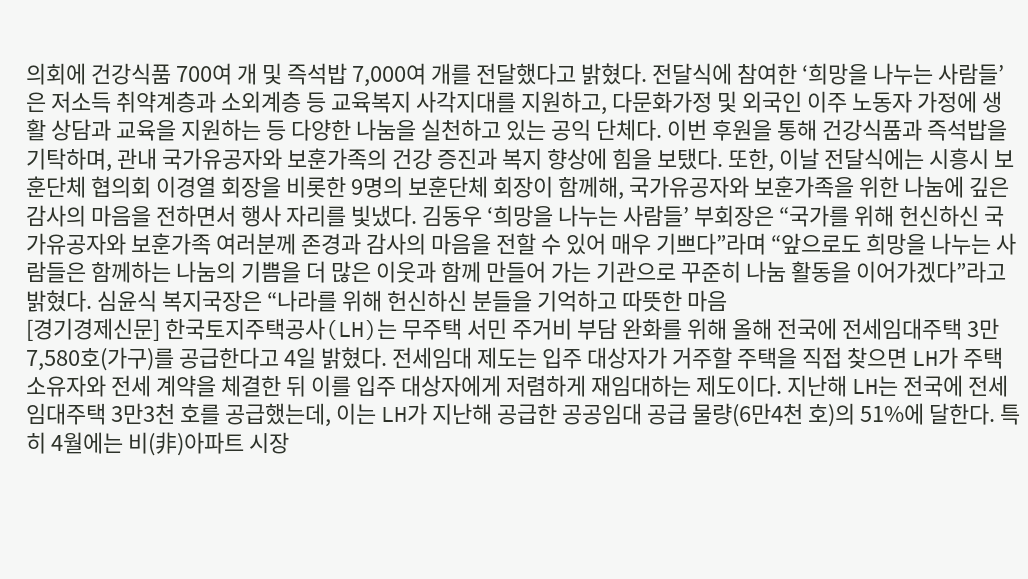의회에 건강식품 700여 개 및 즉석밥 7,000여 개를 전달했다고 밝혔다. 전달식에 참여한 ‘희망을 나누는 사람들’은 저소득 취약계층과 소외계층 등 교육복지 사각지대를 지원하고, 다문화가정 및 외국인 이주 노동자 가정에 생활 상담과 교육을 지원하는 등 다양한 나눔을 실천하고 있는 공익 단체다. 이번 후원을 통해 건강식품과 즉석밥을 기탁하며, 관내 국가유공자와 보훈가족의 건강 증진과 복지 향상에 힘을 보탰다. 또한, 이날 전달식에는 시흥시 보훈단체 협의회 이경열 회장을 비롯한 9명의 보훈단체 회장이 함께해, 국가유공자와 보훈가족을 위한 나눔에 깊은 감사의 마음을 전하면서 행사 자리를 빛냈다. 김동우 ‘희망을 나누는 사람들’ 부회장은 “국가를 위해 헌신하신 국가유공자와 보훈가족 여러분께 존경과 감사의 마음을 전할 수 있어 매우 기쁘다”라며 “앞으로도 희망을 나누는 사람들은 함께하는 나눔의 기쁨을 더 많은 이웃과 함께 만들어 가는 기관으로 꾸준히 나눔 활동을 이어가겠다”라고 밝혔다. 심윤식 복지국장은 “나라를 위해 헌신하신 분들을 기억하고 따뜻한 마음
[경기경제신문] 한국토지주택공사(LH)는 무주택 서민 주거비 부담 완화를 위해 올해 전국에 전세임대주택 3만7,580호(가구)를 공급한다고 4일 밝혔다. 전세임대 제도는 입주 대상자가 거주할 주택을 직접 찾으면 LH가 주택 소유자와 전세 계약을 체결한 뒤 이를 입주 대상자에게 저렴하게 재임대하는 제도이다. 지난해 LH는 전국에 전세임대주택 3만3천 호를 공급했는데, 이는 LH가 지난해 공급한 공공임대 공급 물량(6만4천 호)의 51%에 달한다. 특히 4월에는 비(非)아파트 시장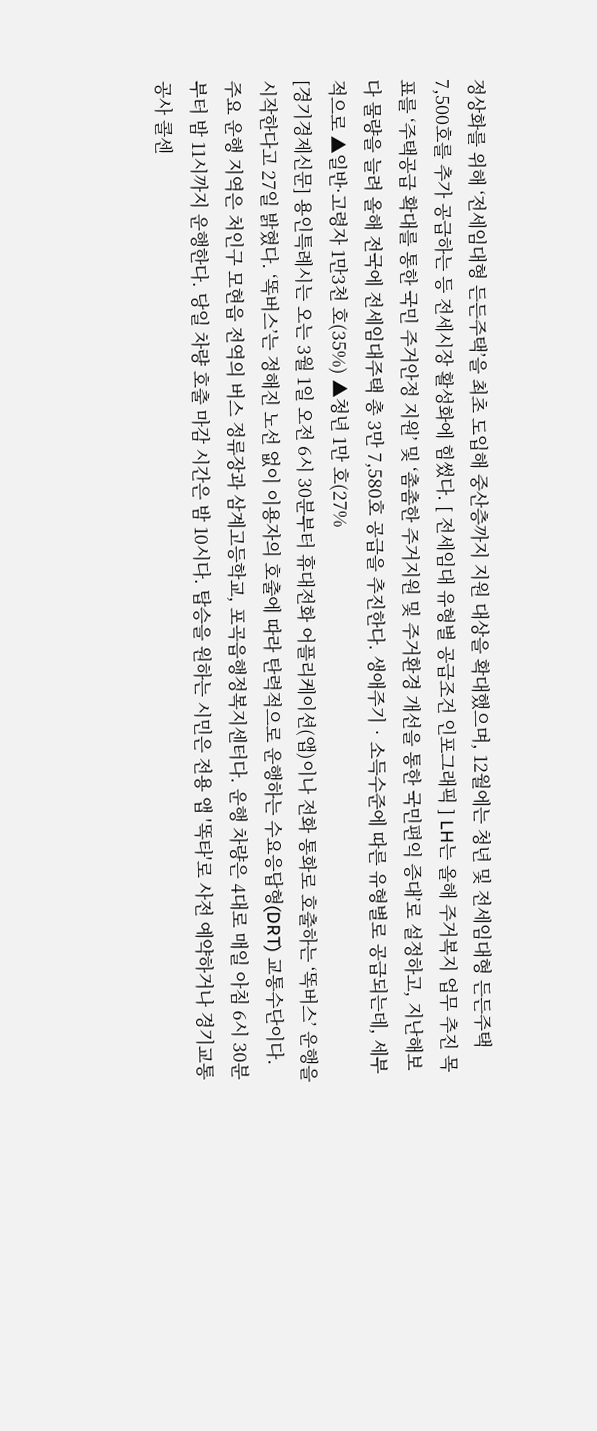정상화를 위해 ‘전세임대형 든든주택’을 최초 도입해 중산층까지 지원 대상을 확대했으며, 12월에는 청년 및 전세임대형 든든주택 7,500호를 추가 공급하는 등 전세시장 활성화에 힘썼다. [ 전세임대 유형별 공급조건 인포그래픽 ] LH는 올해 주거복지 업무 추진 목표를 ‘주택공급 확대를 통한 국민 주거안정 지원’ 및 ‘촘촘한 주거지원 및 주거환경 개선을 통한 국민편익 증대’로 설정하고, 지난해보다 물량을 늘려 올해 전국에 전세임대주택 총 3만 7,580호 공급을 추진한다. 생애주기‧소득수준에 따른 유형별로 공급되는데, 세부적으로 ▲일반·고령자 1만3천 호(35%) ▲청년 1만 호(27%
[경기경제신문] 용인특례시는 오는 3월 1일 오전 6시 30분부터 휴대전화 어플리케이션(앱)이나 전화 통화로 호출하는 ‘똑버스’ 운행을 시작한다고 27일 밝혔다. ‘똑버스’는 정해진 노선 없이 이용자의 호출에 따라 탄력적으로 운행하는 수요응답형(DRT) 교통수단이다. 주요 운행 지역은 처인구 모현읍 전역의 버스 정류장과 삼계고등학교, 포곡읍행정복지센터다. 운행 차량은 4대로 매일 아침 6시 30분부터 밤 11시까지 운행한다. 당일 차량 호출 마감 시간은 밤 10시다. 탑승을 원하는 시민은 전용 앱 '똑타'로 사전 예약하거나 경기교통공사 콜센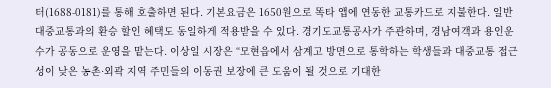터(1688-0181)를 통해 호출하면 된다. 기본요금은 1650원으로 똑타 앱에 연동한 교통카드로 지불한다. 일반 대중교통과의 환승 할인 혜택도 동일하게 적용받을 수 있다. 경기도교통공사가 주관하며, 경남여객과 용인운수가 공동으로 운영을 맡는다. 이상일 시장은 “모현읍에서 삼계고 방면으로 통학하는 학생들과 대중교통 접근성이 낮은 농촌·외곽 지역 주민들의 이동권 보장에 큰 도움이 될 것으로 기대한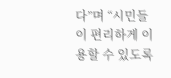다”며 “시민들이 편리하게 이용할 수 있도록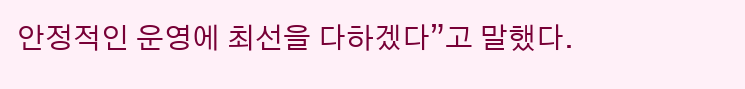안정적인 운영에 최선을 다하겠다”고 말했다.